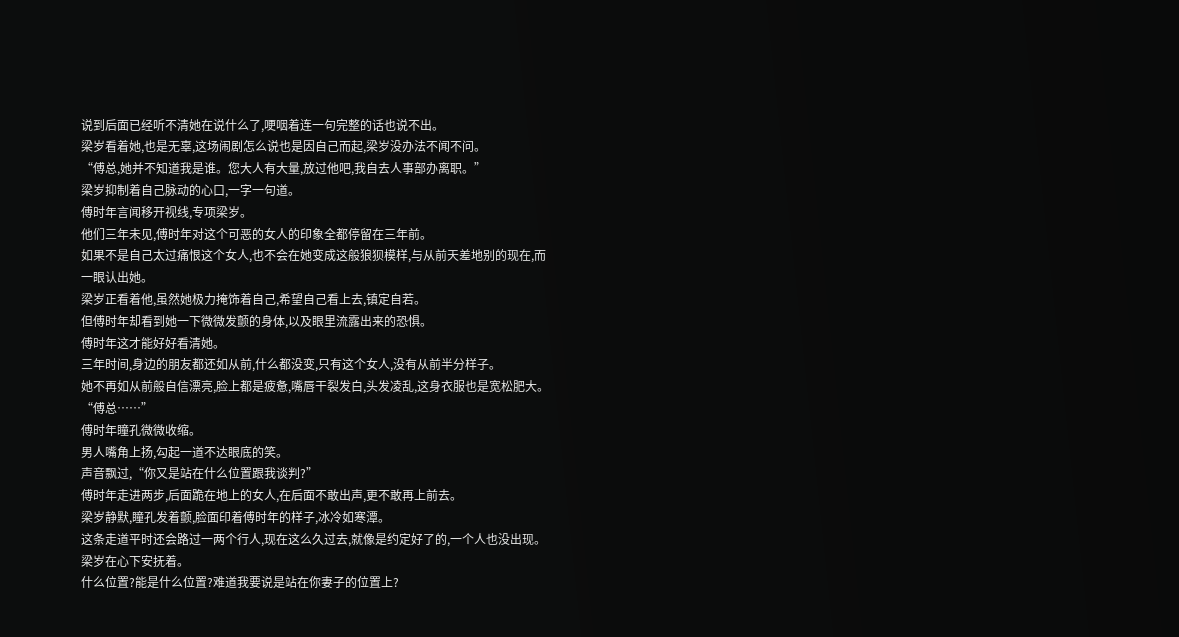说到后面已经听不清她在说什么了,哽咽着连一句完整的话也说不出。
梁岁看着她,也是无辜,这场闹剧怎么说也是因自己而起,梁岁没办法不闻不问。
“傅总,她并不知道我是谁。您大人有大量,放过他吧,我自去人事部办离职。”
梁岁抑制着自己脉动的心口,一字一句道。
傅时年言闻移开视线,专项梁岁。
他们三年未见,傅时年对这个可恶的女人的印象全都停留在三年前。
如果不是自己太过痛恨这个女人,也不会在她变成这般狼狈模样,与从前天差地别的现在,而一眼认出她。
梁岁正看着他,虽然她极力掩饰着自己,希望自己看上去,镇定自若。
但傅时年却看到她一下微微发颤的身体,以及眼里流露出来的恐惧。
傅时年这才能好好看清她。
三年时间,身边的朋友都还如从前,什么都没变,只有这个女人,没有从前半分样子。
她不再如从前般自信漂亮,脸上都是疲惫,嘴唇干裂发白,头发凌乱,这身衣服也是宽松肥大。
“傅总……”
傅时年瞳孔微微收缩。
男人嘴角上扬,勾起一道不达眼底的笑。
声音飘过,“你又是站在什么位置跟我谈判?”
傅时年走进两步,后面跪在地上的女人,在后面不敢出声,更不敢再上前去。
梁岁静默,瞳孔发着颤,脸面印着傅时年的样子,冰冷如寒潭。
这条走道平时还会路过一两个行人,现在这么久过去,就像是约定好了的,一个人也没出现。
梁岁在心下安抚着。
什么位置?能是什么位置?难道我要说是站在你妻子的位置上?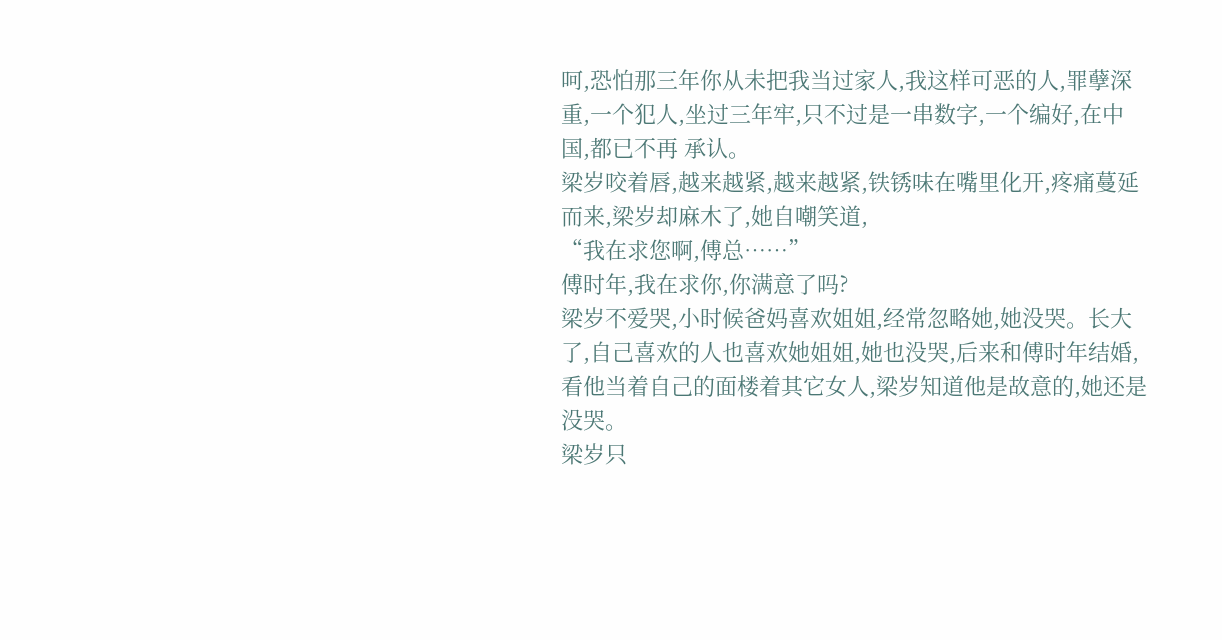呵,恐怕那三年你从未把我当过家人,我这样可恶的人,罪孽深重,一个犯人,坐过三年牢,只不过是一串数字,一个编好,在中国,都已不再 承认。
梁岁咬着唇,越来越紧,越来越紧,铁锈味在嘴里化开,疼痛蔓延而来,梁岁却麻木了,她自嘲笑道,
“我在求您啊,傅总……”
傅时年,我在求你,你满意了吗?
梁岁不爱哭,小时候爸妈喜欢姐姐,经常忽略她,她没哭。长大了,自己喜欢的人也喜欢她姐姐,她也没哭,后来和傅时年结婚,看他当着自己的面楼着其它女人,梁岁知道他是故意的,她还是没哭。
梁岁只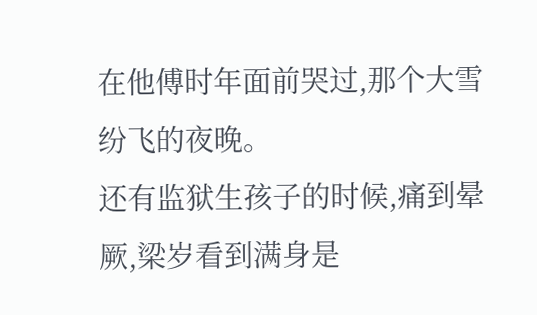在他傅时年面前哭过,那个大雪纷飞的夜晚。
还有监狱生孩子的时候,痛到晕厥,梁岁看到满身是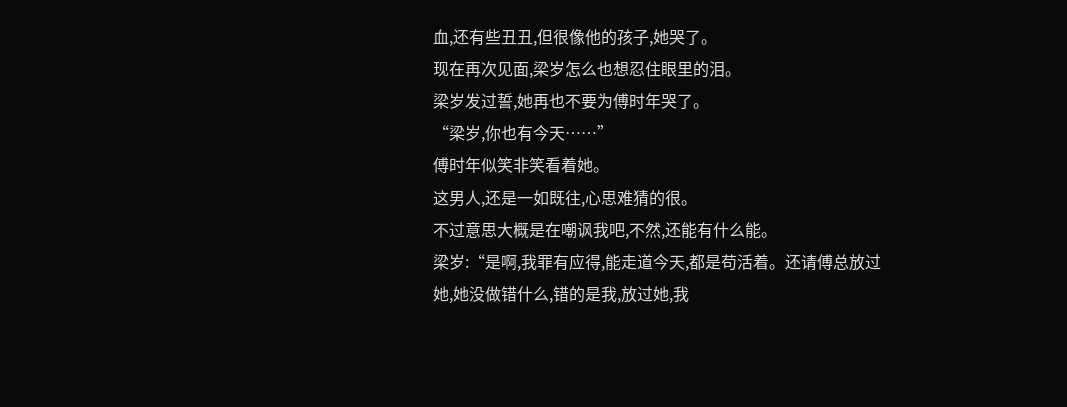血,还有些丑丑,但很像他的孩子,她哭了。
现在再次见面,梁岁怎么也想忍住眼里的泪。
梁岁发过誓,她再也不要为傅时年哭了。
“梁岁,你也有今天……”
傅时年似笑非笑看着她。
这男人,还是一如既往,心思难猜的很。
不过意思大概是在嘲讽我吧,不然,还能有什么能。
梁岁:“是啊,我罪有应得,能走道今天,都是苟活着。还请傅总放过她,她没做错什么,错的是我,放过她,我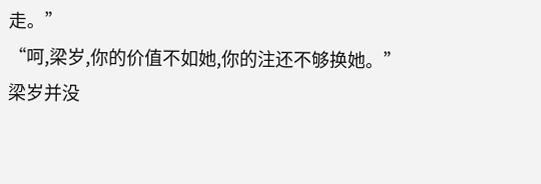走。”
“呵,梁岁,你的价值不如她,你的注还不够换她。”
梁岁并没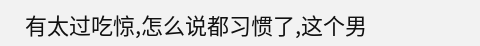有太过吃惊,怎么说都习惯了,这个男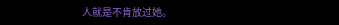人就是不肯放过她。